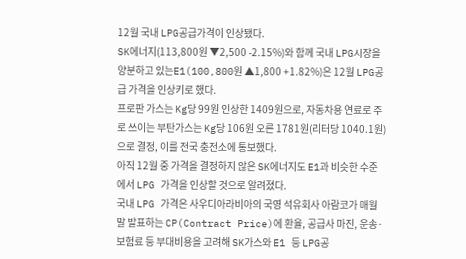12월 국내 LPG공급가격이 인상됐다.
SK에너지(113,800원 ▼2,500 -2.15%)와 함께 국내 LPG시장을 양분하고 있는E1(100,800원 ▲1,800 +1.82%)은 12월 LPG공급 가격을 인상키로 했다.
프로판 가스는 Kg당 99원 인상한 1409원으로, 자동차용 연료로 주로 쓰이는 부탄가스는 Kg당 106원 오른 1781원(리터당 1040.1원)으로 결정, 이를 전국 충전소에 통보했다.
아직 12월 중 가격을 결정하지 않은 SK에너지도 E1과 비슷한 수준에서 LPG 가격을 인상할 것으로 알려졌다.
국내 LPG 가격은 사우디아라비아의 국영 석유회사 아람코가 매월 말 발표하는 CP(Contract Price)에 환율, 공급사 마진, 운송·보험료 등 부대비용을 고려해 SK가스와 E1 등 LPG공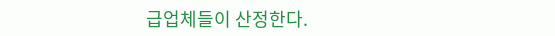급업체들이 산정한다.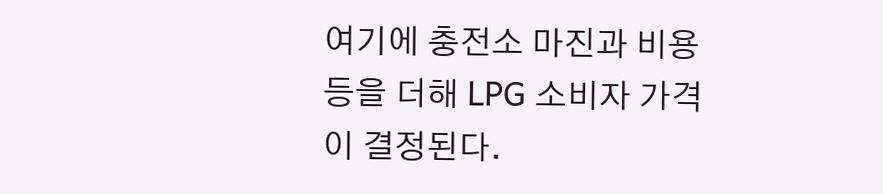여기에 충전소 마진과 비용 등을 더해 LPG 소비자 가격이 결정된다.